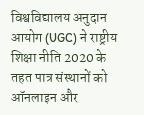विश्वविद्यालय अनुदान आयोग (UGC) ने राष्ट्रीय शिक्षा नीति 2020 के तहत पात्र संस्थानों को ऑनलाइन और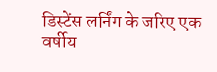डिस्टेंस लर्निंग के जरिए एक वर्षीय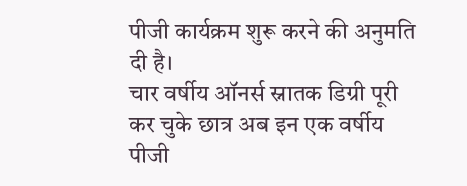पीजी कार्यक्रम शुरू करने की अनुमति दी है।
चार वर्षीय ऑनर्स स्नातक डिग्री पूरी कर चुके छात्र अब इन एक वर्षीय पीजी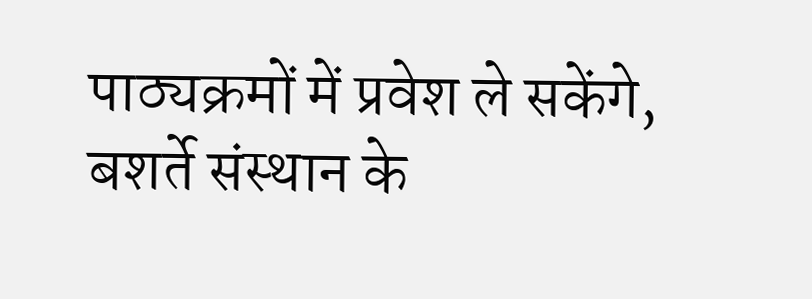पाठ्यक्रमों में प्रवेश ले सकेंगे, बशर्ते संस्थान के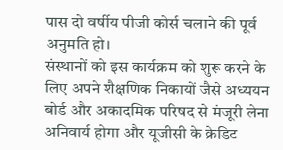पास दो वर्षीय पीजी कोर्स चलाने की पूर्व अनुमति हो।
संस्थानों को इस कार्यक्रम को शुरू करने के लिए अपने शैक्षणिक निकायों जैसे अध्ययन बोर्ड और अकादमिक परिषद से मंजूरी लेना अनिवार्य होगा और यूजीसी के क्रेडिट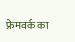फ्रेमवर्क का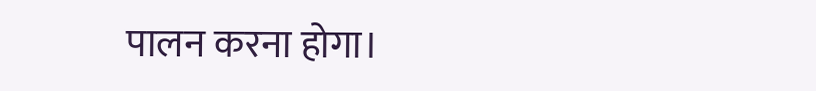पालन करना होगा।